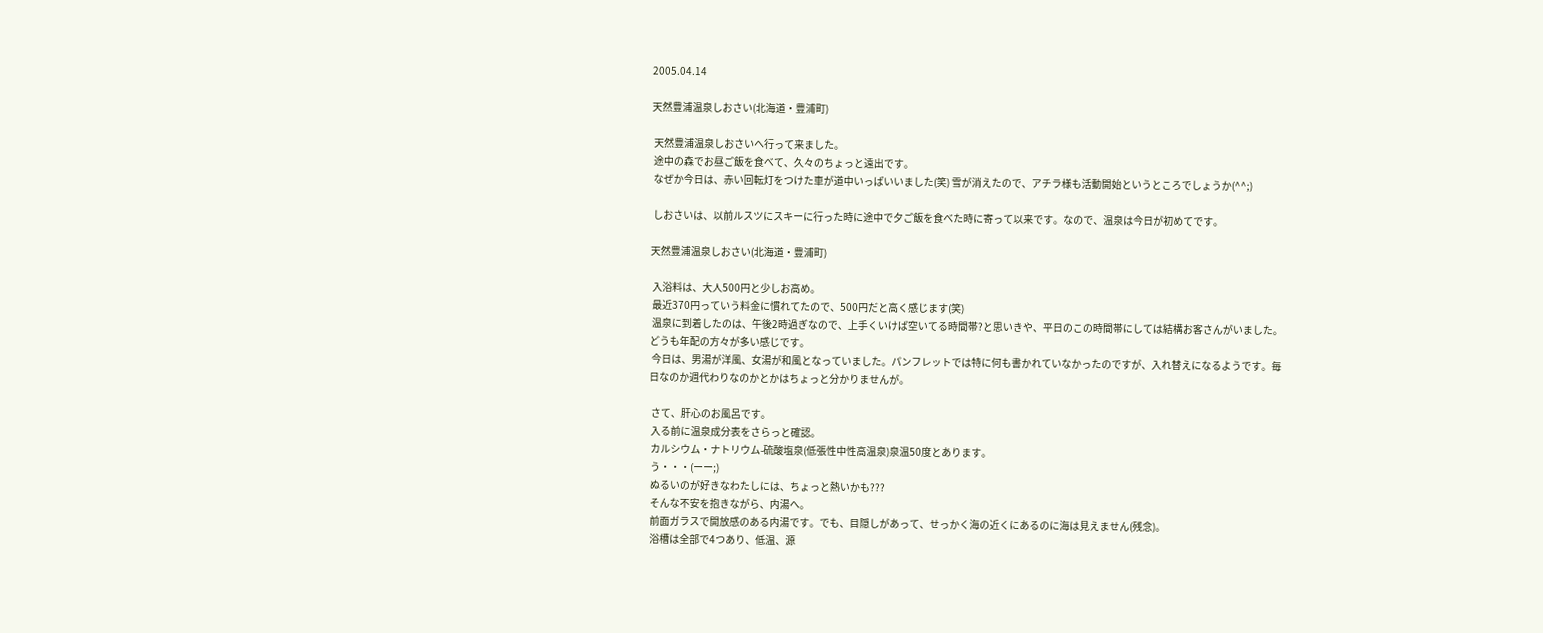2005.04.14

天然豊浦温泉しおさい(北海道・豊浦町)

 天然豊浦温泉しおさいへ行って来ました。
 途中の森でお昼ご飯を食べて、久々のちょっと遠出です。
 なぜか今日は、赤い回転灯をつけた車が道中いっぱいいました(笑) 雪が消えたので、アチラ様も活動開始というところでしょうか(^^;)

 しおさいは、以前ルスツにスキーに行った時に途中で夕ご飯を食べた時に寄って以来です。なので、温泉は今日が初めてです。

天然豊浦温泉しおさい(北海道・豊浦町)

 入浴料は、大人500円と少しお高め。
 最近370円っていう料金に慣れてたので、500円だと高く感じます(笑)
 温泉に到着したのは、午後2時過ぎなので、上手くいけば空いてる時間帯?と思いきや、平日のこの時間帯にしては結構お客さんがいました。どうも年配の方々が多い感じです。
 今日は、男湯が洋風、女湯が和風となっていました。パンフレットでは特に何も書かれていなかったのですが、入れ替えになるようです。毎日なのか週代わりなのかとかはちょっと分かりませんが。

 さて、肝心のお風呂です。
 入る前に温泉成分表をさらっと確認。
 カルシウム・ナトリウム-硫酸塩泉(低張性中性高温泉)泉温50度とあります。
 う・・・(ーー;)
 ぬるいのが好きなわたしには、ちょっと熱いかも???
 そんな不安を抱きながら、内湯へ。
 前面ガラスで開放感のある内湯です。でも、目隠しがあって、せっかく海の近くにあるのに海は見えません(残念)。
 浴槽は全部で4つあり、低温、源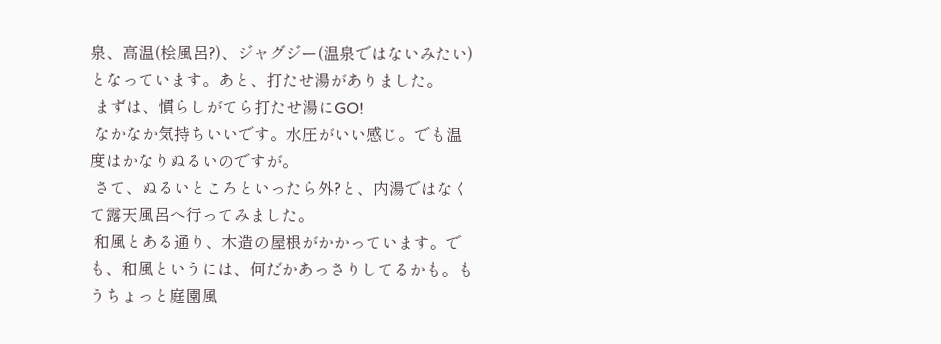泉、高温(桧風呂?)、ジャグジー(温泉ではないみたい)となっています。あと、打たせ湯がありました。
 まずは、慣らしがてら打たせ湯にGO!
 なかなか気持ちいいです。水圧がいい感じ。でも温度はかなりぬるいのですが。
 さて、ぬるいところといったら外?と、内湯ではなくて露天風呂へ行ってみました。
 和風とある通り、木造の屋根がかかっています。でも、和風というには、何だかあっさりしてるかも。もうちょっと庭園風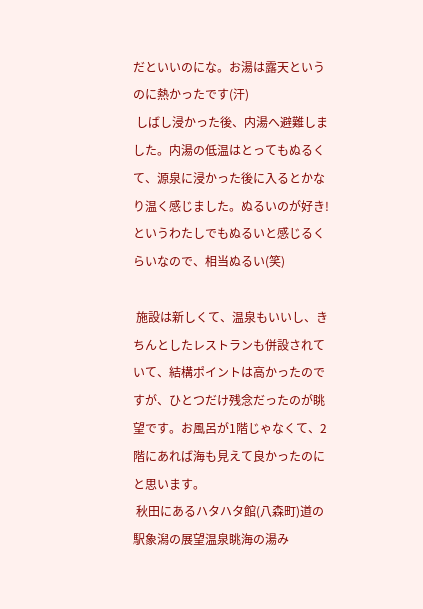だといいのにな。お湯は露天というのに熱かったです(汗)
 しばし浸かった後、内湯へ避難しました。内湯の低温はとってもぬるくて、源泉に浸かった後に入るとかなり温く感じました。ぬるいのが好き!というわたしでもぬるいと感じるくらいなので、相当ぬるい(笑)

 施設は新しくて、温泉もいいし、きちんとしたレストランも併設されていて、結構ポイントは高かったのですが、ひとつだけ残念だったのが眺望です。お風呂が1階じゃなくて、2階にあれば海も見えて良かったのにと思います。
 秋田にあるハタハタ館(八森町)道の駅象潟の展望温泉眺海の湯み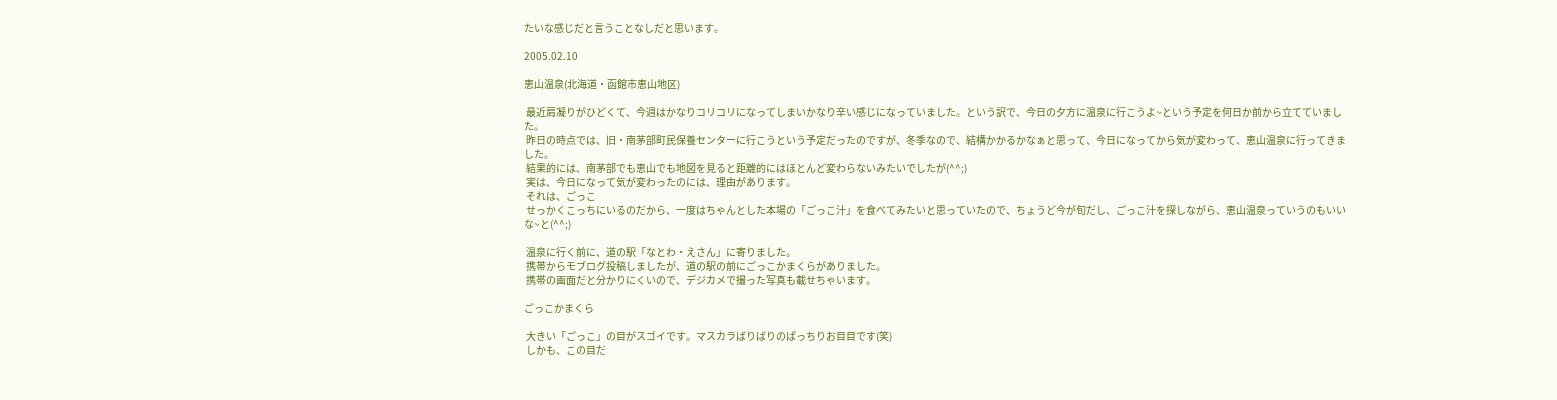たいな感じだと言うことなしだと思います。

2005.02.10

恵山温泉(北海道・函館市恵山地区)

 最近肩凝りがひどくて、今週はかなりコリコリになってしまいかなり辛い感じになっていました。という訳で、今日の夕方に温泉に行こうよ~という予定を何日か前から立てていました。
 昨日の時点では、旧・南茅部町民保養センターに行こうという予定だったのですが、冬季なので、結構かかるかなぁと思って、今日になってから気が変わって、恵山温泉に行ってきました。
 結果的には、南茅部でも恵山でも地図を見ると距離的にはほとんど変わらないみたいでしたが(^^;)
 実は、今日になって気が変わったのには、理由があります。
 それは、ごっこ
 せっかくこっちにいるのだから、一度はちゃんとした本場の「ごっこ汁」を食べてみたいと思っていたので、ちょうど今が旬だし、ごっこ汁を探しながら、恵山温泉っていうのもいいな~と(^^;)

 温泉に行く前に、道の駅「なとわ・えさん」に寄りました。
 携帯からモブログ投稿しましたが、道の駅の前にごっこかまくらがありました。
 携帯の画面だと分かりにくいので、デジカメで撮った写真も載せちゃいます。

ごっこかまくら

 大きい「ごっこ」の目がスゴイです。マスカラばりばりのぱっちりお目目です(笑)
 しかも、この目だ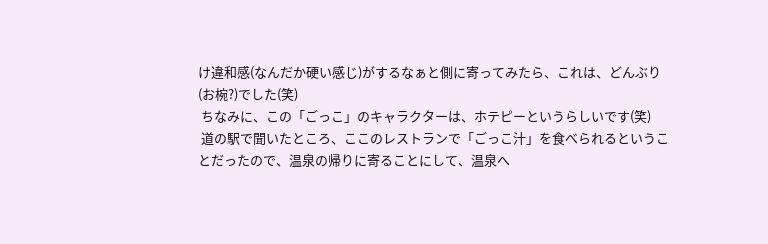け違和感(なんだか硬い感じ)がするなぁと側に寄ってみたら、これは、どんぶり(お椀?)でした(笑)
 ちなみに、この「ごっこ」のキャラクターは、ホテピーというらしいです(笑)
 道の駅で聞いたところ、ここのレストランで「ごっこ汁」を食べられるということだったので、温泉の帰りに寄ることにして、温泉へ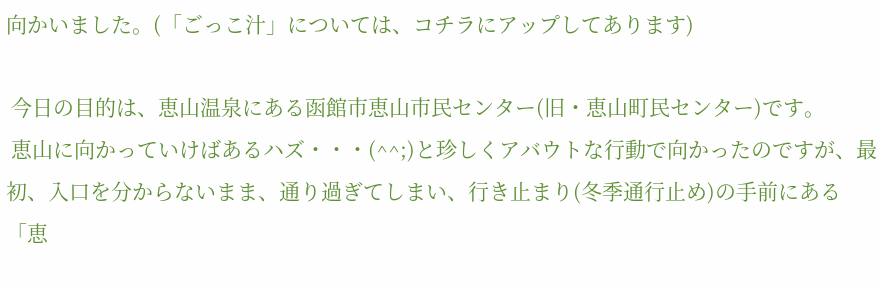向かいました。(「ごっこ汁」については、コチラにアップしてあります)

 今日の目的は、恵山温泉にある函館市恵山市民センター(旧・恵山町民センター)です。
 恵山に向かっていけばあるハズ・・・(^^;)と珍しくアバウトな行動で向かったのですが、最初、入口を分からないまま、通り過ぎてしまい、行き止まり(冬季通行止め)の手前にある「恵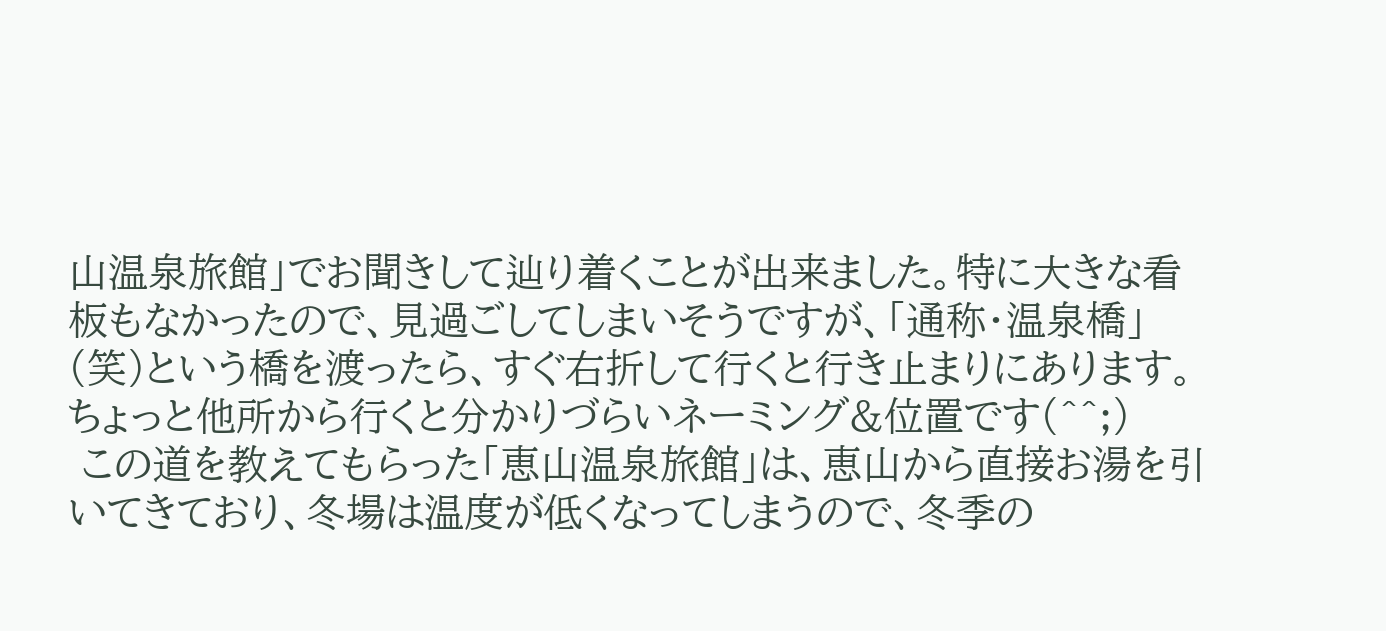山温泉旅館」でお聞きして辿り着くことが出来ました。特に大きな看板もなかったので、見過ごしてしまいそうですが、「通称・温泉橋」(笑)という橋を渡ったら、すぐ右折して行くと行き止まりにあります。ちょっと他所から行くと分かりづらいネーミング&位置です(^^;)
 この道を教えてもらった「恵山温泉旅館」は、恵山から直接お湯を引いてきており、冬場は温度が低くなってしまうので、冬季の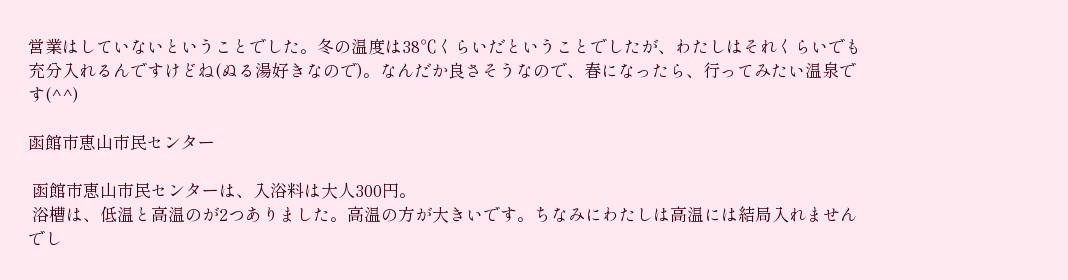営業はしていないということでした。冬の温度は38℃くらいだということでしたが、わたしはそれくらいでも充分入れるんですけどね(ぬる湯好きなので)。なんだか良さそうなので、春になったら、行ってみたい温泉です(^^)

函館市恵山市民センター

 函館市恵山市民センターは、入浴料は大人300円。
 浴槽は、低温と高温のが2つありました。高温の方が大きいです。ちなみにわたしは高温には結局入れませんでし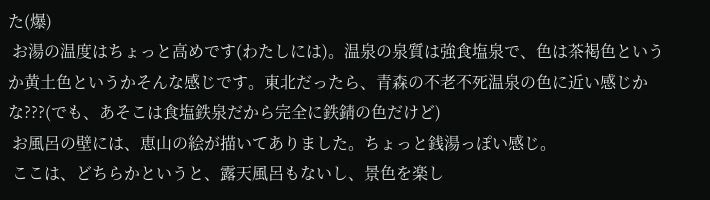た(爆)
 お湯の温度はちょっと高めです(わたしには)。温泉の泉質は強食塩泉で、色は茶褐色というか黄土色というかそんな感じです。東北だったら、青森の不老不死温泉の色に近い感じかな???(でも、あそこは食塩鉄泉だから完全に鉄錆の色だけど)
 お風呂の壁には、恵山の絵が描いてありました。ちょっと銭湯っぽい感じ。
 ここは、どちらかというと、露天風呂もないし、景色を楽し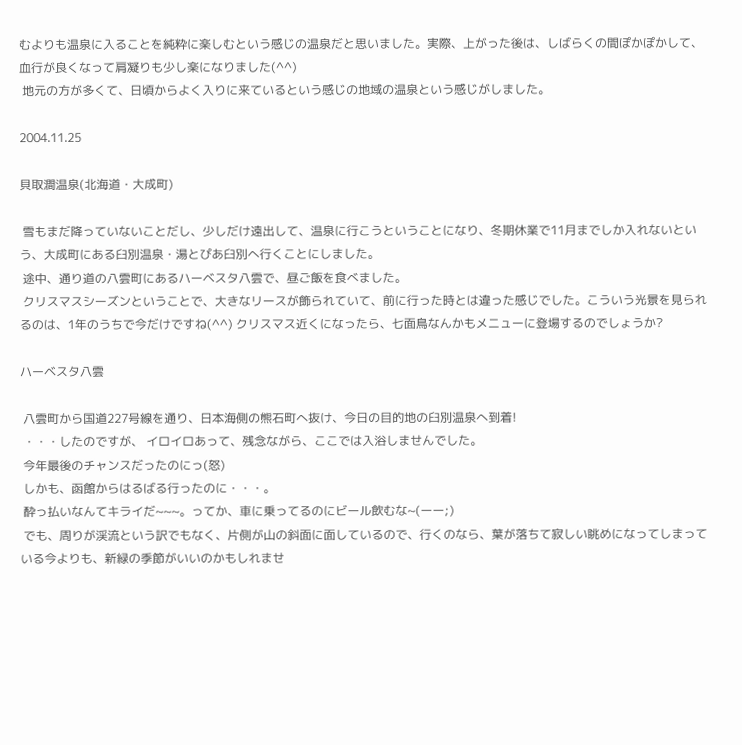むよりも温泉に入ることを純粋に楽しむという感じの温泉だと思いました。実際、上がった後は、しばらくの間ぽかぽかして、血行が良くなって肩凝りも少し楽になりました(^^)
 地元の方が多くて、日頃からよく入りに来ているという感じの地域の温泉という感じがしました。

2004.11.25

貝取澗温泉(北海道・大成町)

 雪もまだ降っていないことだし、少しだけ遠出して、温泉に行こうということになり、冬期休業で11月までしか入れないという、大成町にある臼別温泉・湯とぴあ臼別へ行くことにしました。
 途中、通り道の八雲町にあるハーベスタ八雲で、昼ご飯を食べました。
 クリスマスシーズンということで、大きなリースが飾られていて、前に行った時とは違った感じでした。こういう光景を見られるのは、1年のうちで今だけですね(^^) クリスマス近くになったら、七面鳥なんかもメニューに登場するのでしょうか?

ハーベスタ八雲

 八雲町から国道227号線を通り、日本海側の熊石町へ抜け、今日の目的地の臼別温泉へ到着!
 ・・・したのですが、 イロイロあって、残念ながら、ここでは入浴しませんでした。
 今年最後のチャンスだったのにっ(怒)
 しかも、函館からはるばる行ったのに・・・。
 酔っ払いなんてキライだ~~~。ってか、車に乗ってるのにビール飲むな~(ーー;)
 でも、周りが渓流という訳でもなく、片側が山の斜面に面しているので、行くのなら、葉が落ちて寂しい眺めになってしまっている今よりも、新緑の季節がいいのかもしれませ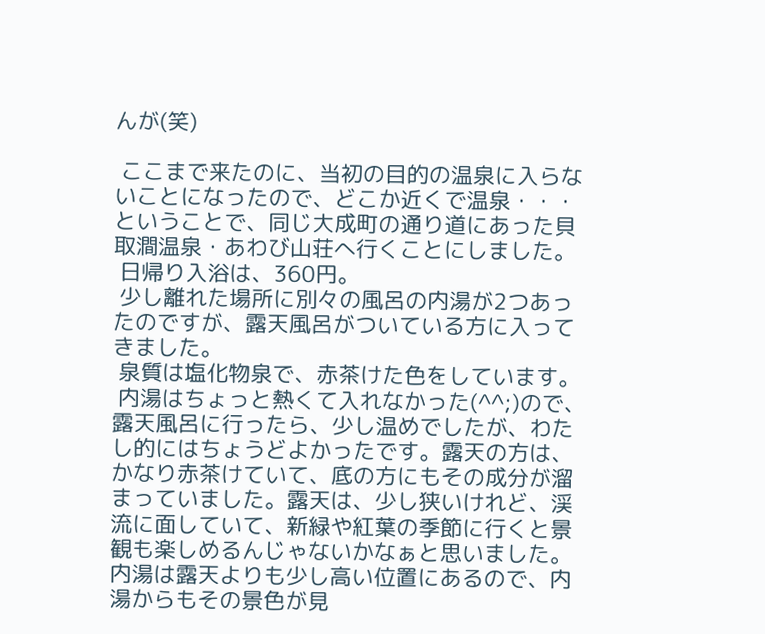んが(笑)

 ここまで来たのに、当初の目的の温泉に入らないことになったので、どこか近くで温泉・・・ということで、同じ大成町の通り道にあった貝取澗温泉・あわび山荘へ行くことにしました。
 日帰り入浴は、360円。
 少し離れた場所に別々の風呂の内湯が2つあったのですが、露天風呂がついている方に入ってきました。
 泉質は塩化物泉で、赤茶けた色をしています。
 内湯はちょっと熱くて入れなかった(^^;)ので、露天風呂に行ったら、少し温めでしたが、わたし的にはちょうどよかったです。露天の方は、かなり赤茶けていて、底の方にもその成分が溜まっていました。露天は、少し狭いけれど、渓流に面していて、新緑や紅葉の季節に行くと景観も楽しめるんじゃないかなぁと思いました。内湯は露天よりも少し高い位置にあるので、内湯からもその景色が見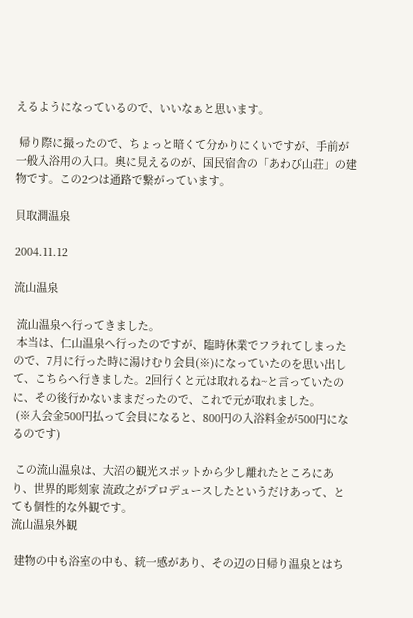えるようになっているので、いいなぁと思います。

 帰り際に撮ったので、ちょっと暗くて分かりにくいですが、手前が一般入浴用の入口。奥に見えるのが、国民宿舎の「あわび山荘」の建物です。この2つは通路で繋がっています。

貝取澗温泉

2004.11.12

流山温泉

 流山温泉へ行ってきました。
 本当は、仁山温泉へ行ったのですが、臨時休業でフラれてしまったので、7月に行った時に湯けむり会員(※)になっていたのを思い出して、こちらへ行きました。2回行くと元は取れるね~と言っていたのに、その後行かないままだったので、これで元が取れました。
 (※入会金500円払って会員になると、800円の入浴料金が500円になるのです)

 この流山温泉は、大沼の観光スポットから少し離れたところにあり、世界的彫刻家 流政之がプロデュースしたというだけあって、とても個性的な外観です。
流山温泉外観

 建物の中も浴室の中も、統一感があり、その辺の日帰り温泉とはち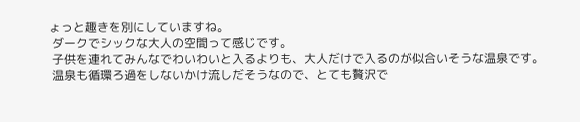ょっと趣きを別にしていますね。
 ダークでシックな大人の空間って感じです。
 子供を連れてみんなでわいわいと入るよりも、大人だけで入るのが似合いそうな温泉です。
 温泉も循環ろ過をしないかけ流しだそうなので、とても贅沢で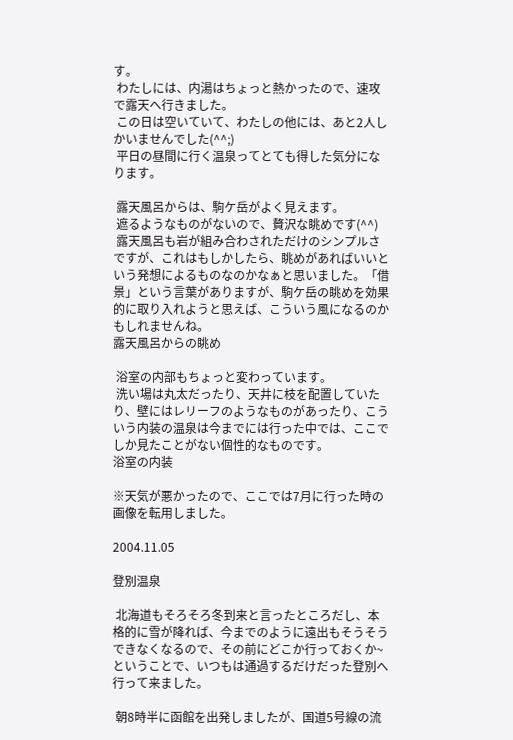す。
 わたしには、内湯はちょっと熱かったので、速攻で露天へ行きました。
 この日は空いていて、わたしの他には、あと2人しかいませんでした(^^;)
 平日の昼間に行く温泉ってとても得した気分になります。

 露天風呂からは、駒ケ岳がよく見えます。
 遮るようなものがないので、贅沢な眺めです(^^)
 露天風呂も岩が組み合わされただけのシンプルさですが、これはもしかしたら、眺めがあればいいという発想によるものなのかなぁと思いました。「借景」という言葉がありますが、駒ケ岳の眺めを効果的に取り入れようと思えば、こういう風になるのかもしれませんね。
露天風呂からの眺め

 浴室の内部もちょっと変わっています。
 洗い場は丸太だったり、天井に枝を配置していたり、壁にはレリーフのようなものがあったり、こういう内装の温泉は今までには行った中では、ここでしか見たことがない個性的なものです。
浴室の内装

※天気が悪かったので、ここでは7月に行った時の画像を転用しました。

2004.11.05

登別温泉

 北海道もそろそろ冬到来と言ったところだし、本格的に雪が降れば、今までのように遠出もそうそうできなくなるので、その前にどこか行っておくか~ということで、いつもは通過するだけだった登別へ行って来ました。

 朝8時半に函館を出発しましたが、国道5号線の流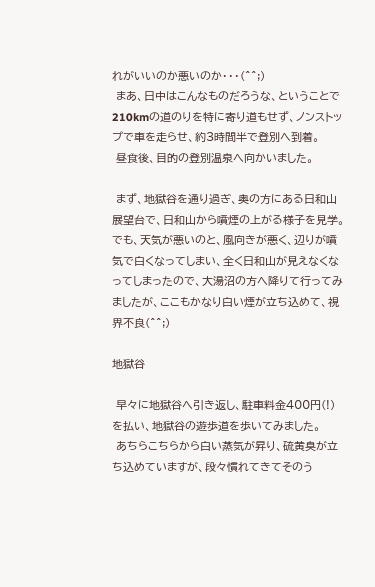れがいいのか悪いのか・・・(^^;)
 まあ、日中はこんなものだろうな、ということで210kmの道のりを特に寄り道もせず、ノンストップで車を走らせ、約3時間半で登別へ到着。
 昼食後、目的の登別温泉へ向かいました。

 まず、地獄谷を通り過ぎ、奥の方にある日和山展望台で、日和山から噴煙の上がる様子を見学。でも、天気が悪いのと、風向きが悪く、辺りが噴気で白くなってしまい、全く日和山が見えなくなってしまったので、大湯沼の方へ降りて行ってみましたが、ここもかなり白い煙が立ち込めて、視界不良(^^;)

地獄谷

 早々に地獄谷へ引き返し、駐車料金400円(!)を払い、地獄谷の遊歩道を歩いてみました。
 あちらこちらから白い蒸気が昇り、硫黄臭が立ち込めていますが、段々慣れてきてそのう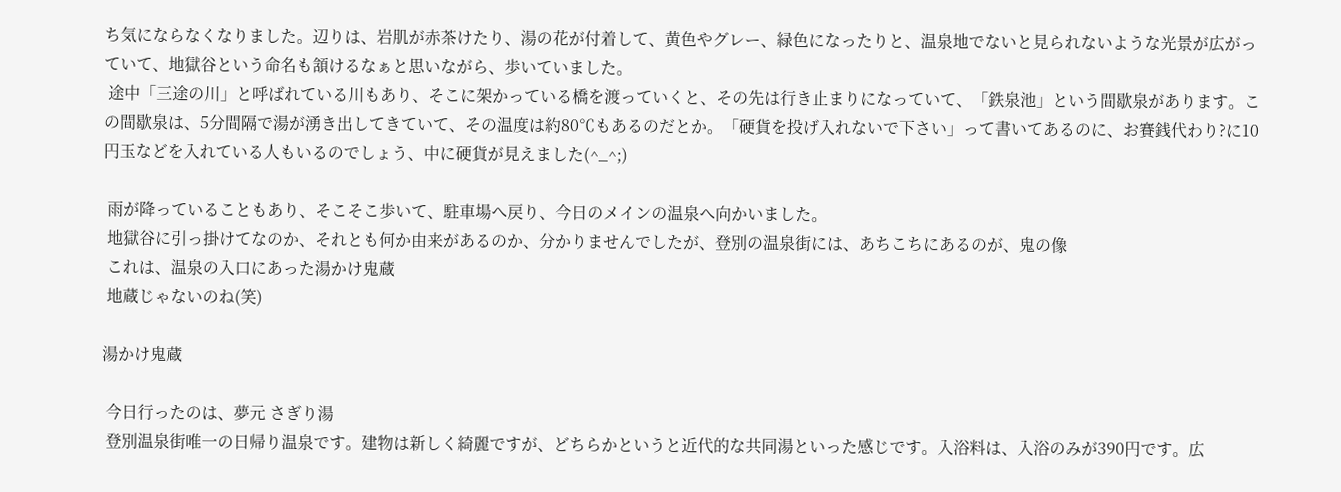ち気にならなくなりました。辺りは、岩肌が赤茶けたり、湯の花が付着して、黄色やグレー、緑色になったりと、温泉地でないと見られないような光景が広がっていて、地獄谷という命名も頷けるなぁと思いながら、歩いていました。
 途中「三途の川」と呼ばれている川もあり、そこに架かっている橋を渡っていくと、その先は行き止まりになっていて、「鉄泉池」という間歇泉があります。この間歇泉は、5分間隔で湯が湧き出してきていて、その温度は約80℃もあるのだとか。「硬貨を投げ入れないで下さい」って書いてあるのに、お賽銭代わり?に10円玉などを入れている人もいるのでしょう、中に硬貨が見えました(^_^;)

 雨が降っていることもあり、そこそこ歩いて、駐車場へ戻り、今日のメインの温泉へ向かいました。
 地獄谷に引っ掛けてなのか、それとも何か由来があるのか、分かりませんでしたが、登別の温泉街には、あちこちにあるのが、鬼の像
 これは、温泉の入口にあった湯かけ鬼蔵
 地蔵じゃないのね(笑)

湯かけ鬼蔵

 今日行ったのは、夢元 さぎり湯
 登別温泉街唯一の日帰り温泉です。建物は新しく綺麗ですが、どちらかというと近代的な共同湯といった感じです。入浴料は、入浴のみが390円です。広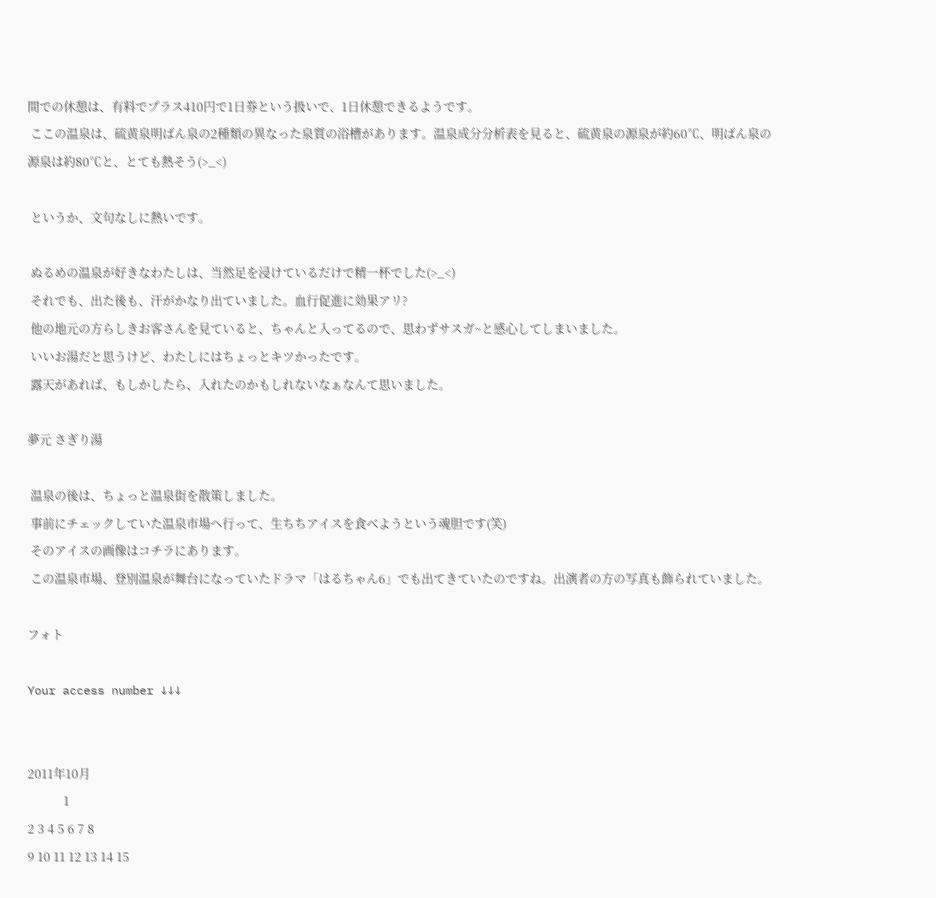間での休憩は、有料でプラス410円で1日券という扱いで、1日休憩できるようです。
 ここの温泉は、硫黄泉明ばん泉の2種類の異なった泉質の浴槽があります。温泉成分分析表を見ると、硫黄泉の源泉が約60℃、明ばん泉の源泉は約80℃と、とても熱そう(>_<)

 というか、文句なしに熱いです。

 ぬるめの温泉が好きなわたしは、当然足を浸けているだけで精一杯でした(>_<)
 それでも、出た後も、汗がかなり出ていました。血行促進に効果アリ?
 他の地元の方らしきお客さんを見ていると、ちゃんと入ってるので、思わずサスガ~と感心してしまいました。
 いいお湯だと思うけど、わたしにはちょっとキツかったです。
 露天があれば、もしかしたら、入れたのかもしれないなぁなんて思いました。

夢元 さぎり湯

 温泉の後は、ちょっと温泉街を散策しました。
 事前にチェックしていた温泉市場へ行って、生ちちアイスを食べようという魂胆です(笑)
 そのアイスの画像はコチラにあります。
 この温泉市場、登別温泉が舞台になっていたドラマ「はるちゃん6」でも出てきていたのですね。出演者の方の写真も飾られていました。

フォト

Your access number ↓↓↓


2011年10月
            1
2 3 4 5 6 7 8
9 10 11 12 13 14 15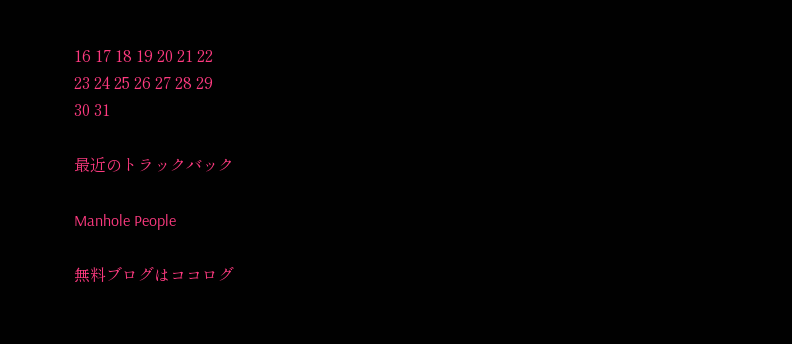16 17 18 19 20 21 22
23 24 25 26 27 28 29
30 31

最近のトラックバック

Manhole People

無料ブログはココログ